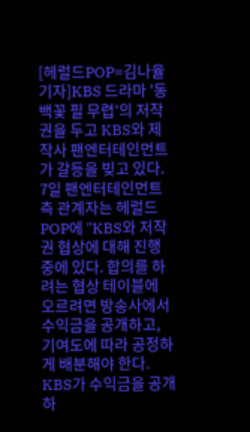[헤럴드POP=김나율기자]KBS 드라마 '동백꽃 필 무렵'의 저작권을 두고 KBS와 제작사 팬엔터테인먼트가 갈등을 빚고 있다.
7일 팬엔터테인먼트 측 관계자는 헤럴드POP에 "KBS와 저작권 협상에 대해 진행 중에 있다. 합의를 하려는 협상 테이블에 오르려면 방송사에서 수익금을 공개하고, 기여도에 따라 공정하게 배분해야 한다. KBS가 수익금을 공개하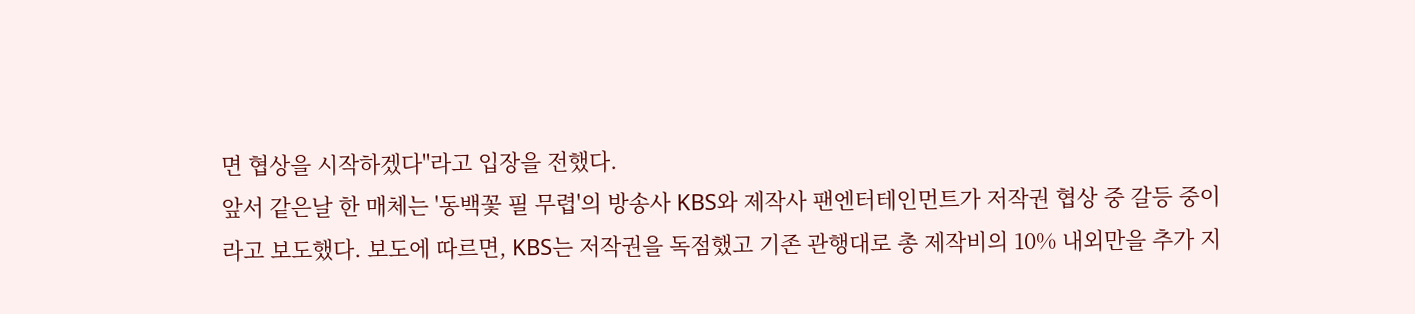면 협상을 시작하겠다"라고 입장을 전했다.
앞서 같은날 한 매체는 '동백꽃 필 무렵'의 방송사 KBS와 제작사 팬엔터테인먼트가 저작권 협상 중 갈등 중이라고 보도했다. 보도에 따르면, KBS는 저작권을 독점했고 기존 관행대로 총 제작비의 10% 내외만을 추가 지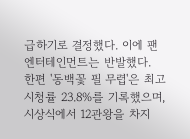급하기로 결정했다. 이에 팬엔터테인먼트는 반발했다.
한편 '동백꽃 필 무렵'은 최고 시청률 23.8%를 기록했으며, 시상식에서 12관왕을 차지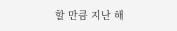할 만큼 지난 해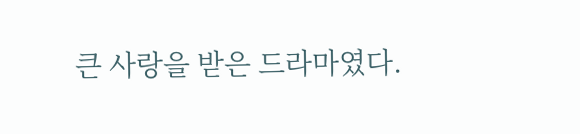큰 사랑을 받은 드라마였다.